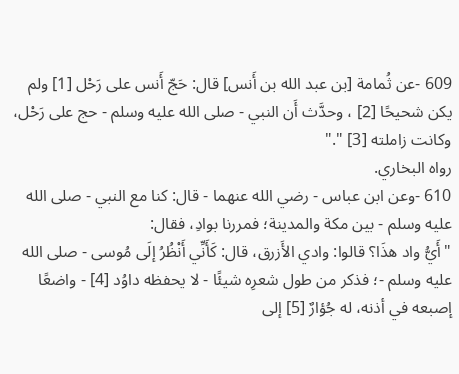609 -عن ثُمامة [بن عبد الله بن أَنس] قال: حَجّ أَنس على رَحْل [1] ولم يكن شحيحًا [2] ، وحدَّث أَن النبي - صلى الله عليه وسلم - حج على رَحْل، وكانت زاملته [3] "."
رواه البخاري.
610 -وعن ابن عباس - رضي الله عنهما - قال: كنا مع النبي - صلى الله عليه وسلم - بين مكة والمدينة؛ فمررنا بوادِ، فقال:
"أَيُّ واد هذَا؟ قالوا: وادي الأَزرق، قال: كَأَنِّي أَنْظُرُ إلَى مُوسى - صلى الله عليه وسلم -؛ فذكر من طول شعرِه شيئًا - لا يحفظه داوُد [4] - واضعًا إصبعه في أذنه، له جُؤارٌ [5] إلى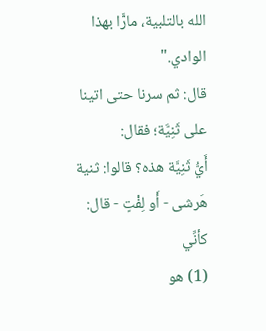الله بالتلبية، مارًّا بهذا الوادي."
قال: ثم سرنا حتى اتينا على ثَنِيَّة؛ فقال:
أَيُّ ثَنِيَّة هذه؟ قالوا: ثنية هَرشى - أَو لِفْتٍ - قال: كأنِّي
(1) هو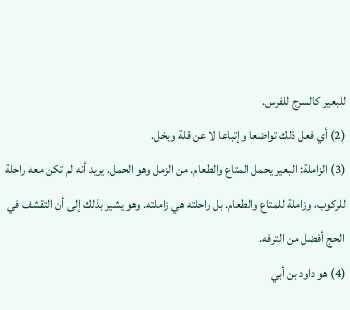للبعير كالسرج للفرس.
(2) أي فعل ذلك تواضعا وإتباعا لا عن قلة وبخل.
(3) الزاملة: البعير يحمل المتاع والطعام. من الزمل وهو الحمل. يريد أنه لم تكن معه راحلة للركوب، وزاملة للمتاع والطعام. بل راحلته هي زاملته. وهو يشير بذلك إلى أن التقشف في الحج أفضل من الترفه.
(4) هو داود بن أبي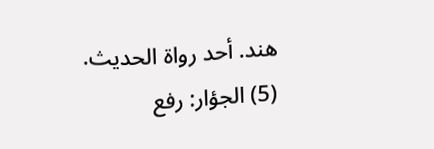هند. أحد رواة الحديث.
(5) الجؤار: رفع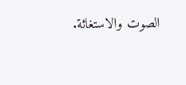الصوت والاستغاثة.